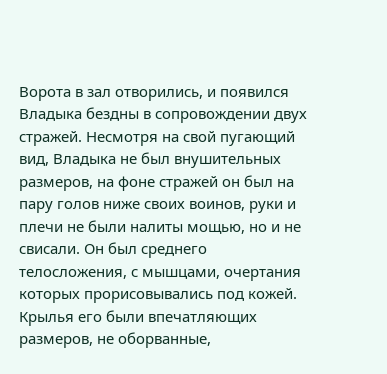Ворота в зал отворились, и появился Владыка бездны в сопровождении двух стражей. Несмотря на свой пугающий вид, Владыка не был внушительных размеров, на фоне стражей он был на пару голов ниже своих воинов, руки и плечи не были налиты мощью, но и не свисали. Он был среднего телосложения, с мышцами, очертания которых прорисовывались под кожей. Крылья его были впечатляющих размеров, не оборванные,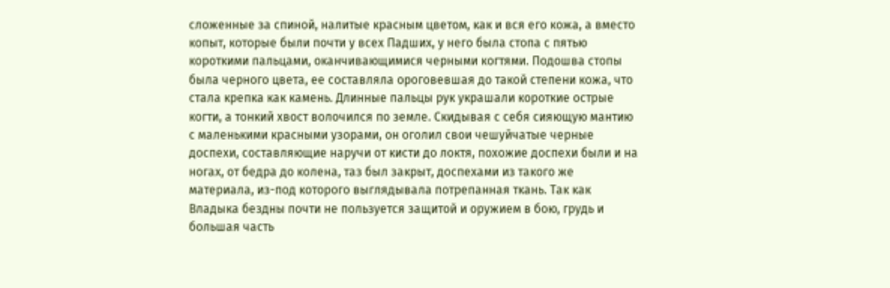сложенные за спиной, налитые красным цветом, как и вся его кожа, а вместо копыт, которые были почти у всех Падших, у него была стопа с пятью короткими пальцами, оканчивающимися черными когтями. Подошва стопы была черного цвета, ее составляла ороговевшая до такой степени кожа, что стала крепка как камень. Длинные пальцы рук украшали короткие острые когти, а тонкий хвост волочился по земле. Скидывая с себя сияющую мантию с маленькими красными узорами, он оголил свои чешуйчатые черные доспехи, составляющие наручи от кисти до локтя, похожие доспехи были и на ногах, от бедра до колена, таз был закрыт, доспехами из такого же материала, из-под которого выглядывала потрепанная ткань. Так как Владыка бездны почти не пользуется защитой и оружием в бою, грудь и большая часть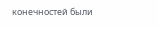конечностей были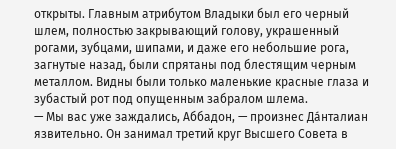открыты. Главным атрибутом Владыки был его черный шлем, полностью закрывающий голову, украшенный рогами, зубцами, шипами, и даже его небольшие рога, загнутые назад, были спрятаны под блестящим черным металлом. Видны были только маленькие красные глаза и зубастый рот под опущенным забралом шлема.
— Мы вас уже заждались, Аббадон, — произнес Да́нталиан язвительно. Он занимал третий круг Высшего Совета в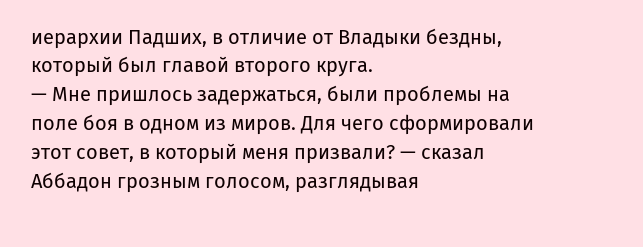иерархии Падших, в отличие от Владыки бездны, который был главой второго круга.
— Мне пришлось задержаться, были проблемы на поле боя в одном из миров. Для чего сформировали этот совет, в который меня призвали? — сказал Аббадон грозным голосом, разглядывая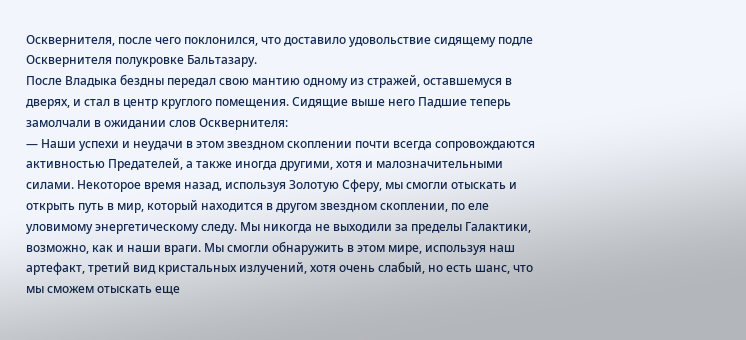Осквернителя, после чего поклонился, что доставило удовольствие сидящему подле Осквернителя полукровке Бальтазару.
После Владыка бездны передал свою мантию одному из стражей, оставшемуся в дверях, и стал в центр круглого помещения. Сидящие выше него Падшие теперь замолчали в ожидании слов Осквернителя:
— Наши успехи и неудачи в этом звездном скоплении почти всегда сопровождаются активностью Предателей, а также иногда другими, хотя и малозначительными силами. Некоторое время назад, используя Золотую Сферу, мы смогли отыскать и открыть путь в мир, который находится в другом звездном скоплении, по еле уловимому энергетическому следу. Мы никогда не выходили за пределы Галактики, возможно, как и наши враги. Мы смогли обнаружить в этом мире, используя наш артефакт, третий вид кристальных излучений, хотя очень слабый, но есть шанс, что мы сможем отыскать еще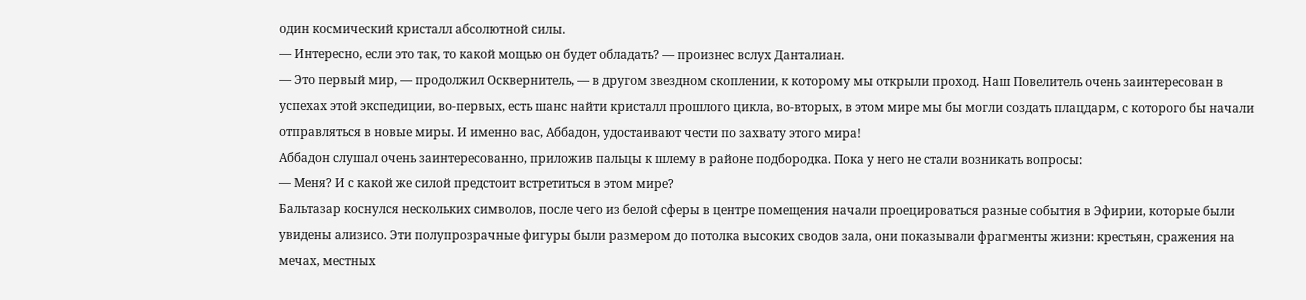один космический кристалл абсолютной силы.
— Интересно, если это так, то какой мощью он будет обладать? — произнес вслух Данталиан.
— Это первый мир, — продолжил Осквернитель, — в другом звездном скоплении, к которому мы открыли проход. Наш Повелитель очень заинтересован в успехах этой экспедиции, во-первых, есть шанс найти кристалл прошлого цикла, во-вторых, в этом мире мы бы могли создать плацдарм, с которого бы начали отправляться в новые миры. И именно вас, Аббадон, удостаивают чести по захвату этого мира!
Аббадон слушал очень заинтересованно, приложив пальцы к шлему в районе подбородка. Пока у него не стали возникать вопросы:
— Меня? И с какой же силой предстоит встретиться в этом мире?
Бальтазар коснулся нескольких символов, после чего из белой сферы в центре помещения начали проецироваться разные события в Эфирии, которые были увидены ализисо. Эти полупрозрачные фигуры были размером до потолка высоких сводов зала, они показывали фрагменты жизни: крестьян, сражения на мечах, местных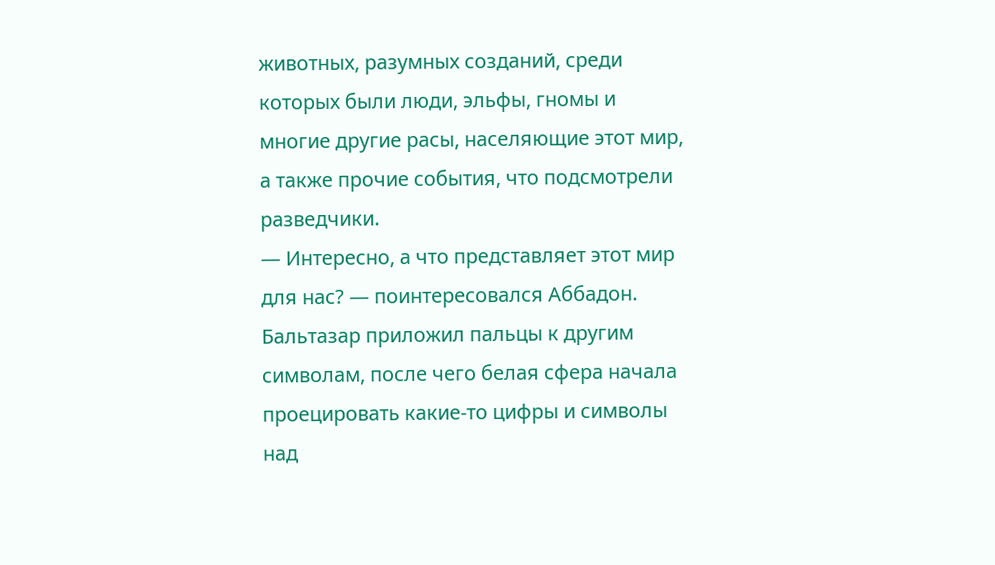животных, разумных созданий, среди которых были люди, эльфы, гномы и многие другие расы, населяющие этот мир, а также прочие события, что подсмотрели разведчики.
— Интересно, а что представляет этот мир для нас? — поинтересовался Аббадон.
Бальтазар приложил пальцы к другим символам, после чего белая сфера начала проецировать какие-то цифры и символы над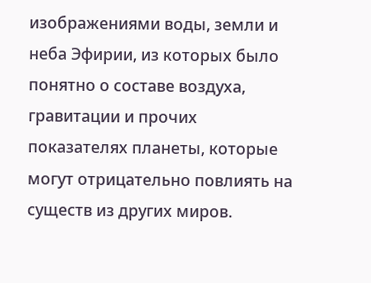изображениями воды, земли и неба Эфирии, из которых было понятно о составе воздуха, гравитации и прочих показателях планеты, которые могут отрицательно повлиять на существ из других миров.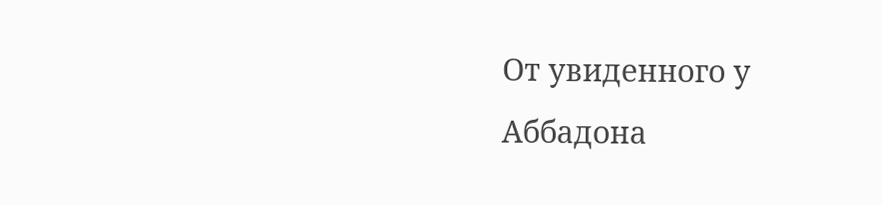От увиденного у Аббадона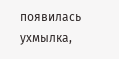появилась ухмылка,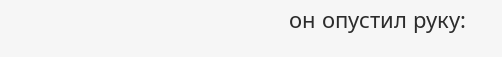он опустил руку: